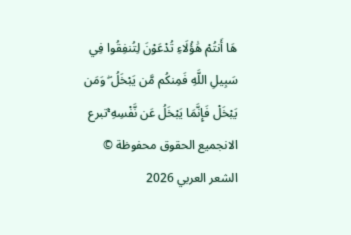هَا أَنتُمْ هَٰؤُلَاءِ تُدْعَوْنَ لِتُنفِقُوا فِي سَبِيلِ اللَّهِ فَمِنكُم مَّن يَبْخَلُ ۖ وَمَن يَبْخَلْ فَإِنَّمَا يَبْخَلُ عَن نَّفْسِهِ ۚتبرع الانجميع الحقوق محفوظة © الشعر العربي 2026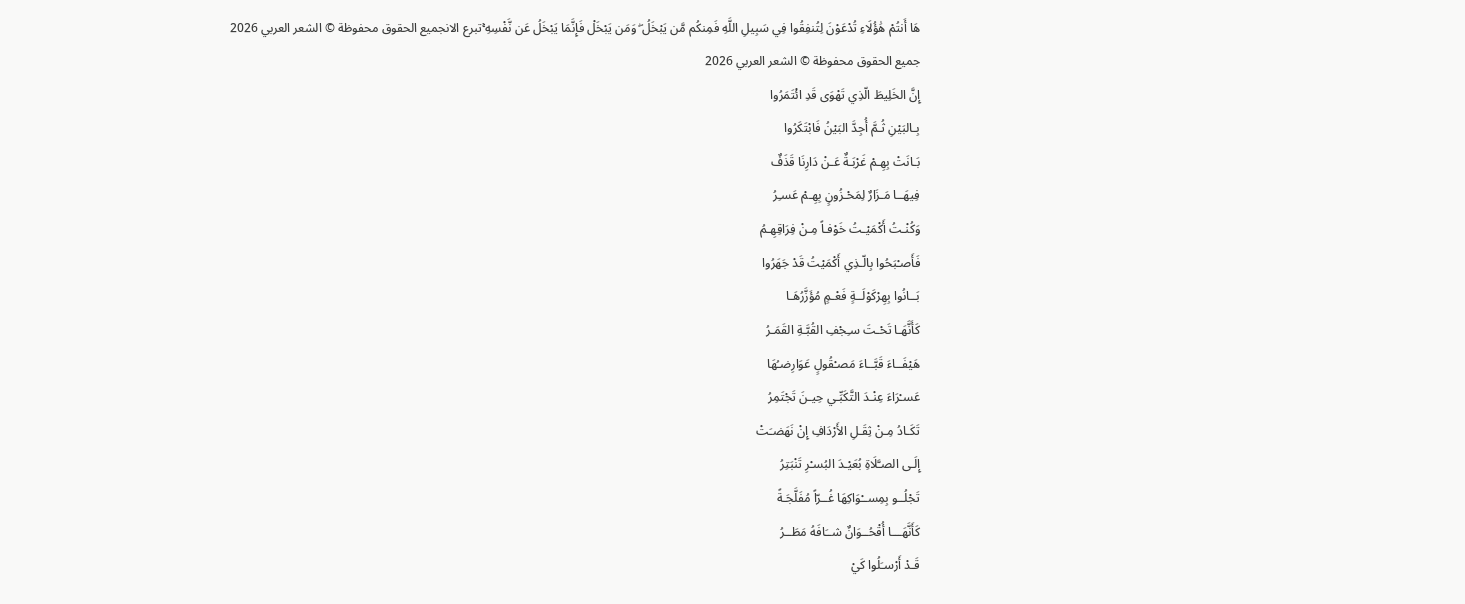هَا أَنتُمْ هَٰؤُلَاءِ تُدْعَوْنَ لِتُنفِقُوا فِي سَبِيلِ اللَّهِ فَمِنكُم مَّن يَبْخَلُ ۖ وَمَن يَبْخَلْ فَإِنَّمَا يَبْخَلُ عَن نَّفْسِهِ ۚتبرع الانجميع الحقوق محفوظة © الشعر العربي 2026
جميع الحقوق محفوظة © الشعر العربي 2026
إِنَّ الخَلِيطَ الّذِي تَهْوَى قَدِ ائْتَمَرُوا
بِـالبَيْنِ ثُـمَّ أُجِدَّ البَيْنُ فَابْتَكَرُوا
بَـانَتْ بِهِـمْ غَرْبَـةٌ عَـنْ دَارِنَا قَذَفٌ
فِيهَــا مَـزَارٌ لِمَحْـزُونٍ بِهِـمْ عَسـِرُ
وَكُنْـتُ أَكْمَيْـتُ خَوْفـاً مِـنْ فِرَاقِهِـمُ
فَأَصـْبَحُوا بِالّـذِي أَكْمَيْتُ قَدْ جَهَرُوا
بَــانُوا بِهِرْكَوْلَــةٍ فَعْـمٍ مُؤَزَّرُهَـا
كَأَنَّهَـا تَحْـتَ سـِجْفِ القُبَّـةِ القَمَـرُ
هَيْفَــاءَ قَبَّــاءَ مَصـْقُولٍ عَوَارِضـُهَا
عَسـْرَاءَ عِنْـدَ التَّكَبِّـي حِيـنَ تَجْتَمِرُ
تَكَـادُ مِـنْ ثِقَـلِ الأَرْدَافِ إِنْ نَهَضـَتْ
إِلَـى الصـَّلَاةِ بُعَيْـدَ البُسـْرِ تَنْبَتِرُ
تَجْلُــو بِمِســْوَاكِهَا غُــرّاً مُفَلَّجَـةً
كَأَنَّهَـــا أُقْحُــوَانٌ شــَافَهُ مَطَــرُ
قَـدْ أَرْسـَلُوا كَيْ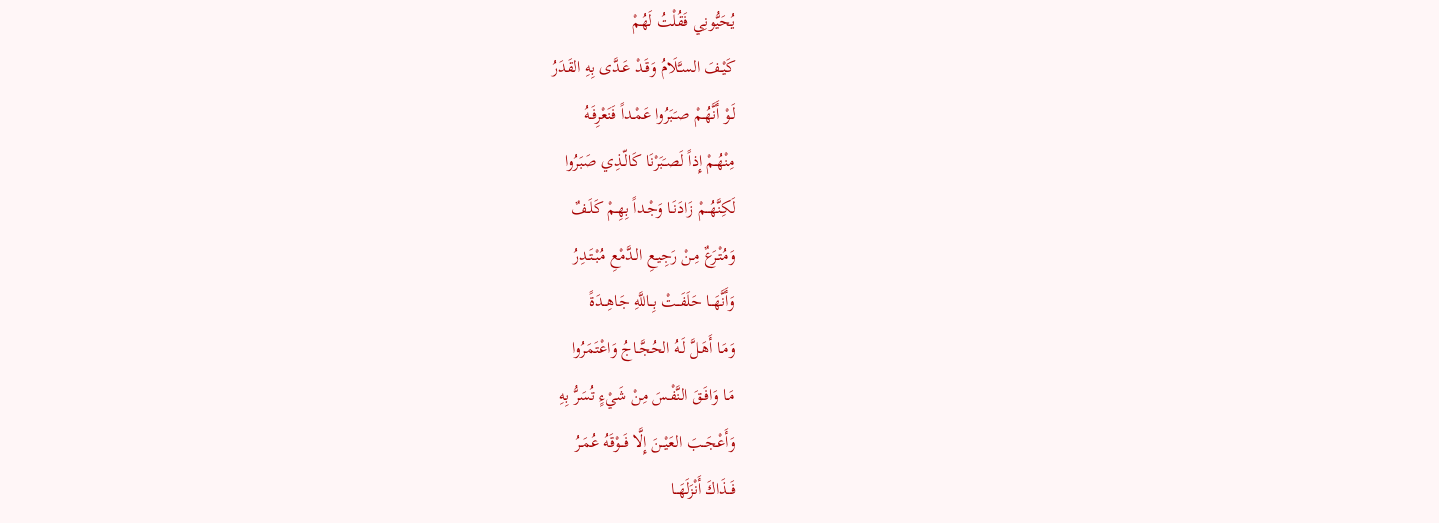يُحَيُّونِي فَقُلْتُ لَهُمْ
كَيْـفَ السـَّلَامُ وَقَـدْ عَـدَّى بِهِ القَدَرُ
لَـوْ أَنَّهُـمْ صـَبَرُوا عَمْـداً فَنَعْرِفَـهُ
مِنْهُـمْ إِذاً لَصـَبَرْنَا كَالّـذِي صَبَرُوا
لَكِنَّهُــمْ زَادَنَـا وَجْـداً بِهِـمْ كَلَـفٌ
وَمُتْـرَعٌ مِـنْ رَجِيـعِ الـدَّمْعِ مُبْتَـدِرُ
وَأَنَّهَــا حَلَفَــتْ بِــاللَّهِ جَاهِــدَةً
وَمَـا أَهَـلَّ لَـهُ الحُجَّـاجُ وَاعْتَمَرُوا
مَـا وَافَـقَ النَّفْـسَ مِنْ شَيْءٍ تُسَرُّ بِهِ
وَأَعْجَــبَ العَيْــنَ إِلَّا فَــوْقَهُ عُمَـرُ
فَــذَاكَ أَنْزَلَهَــا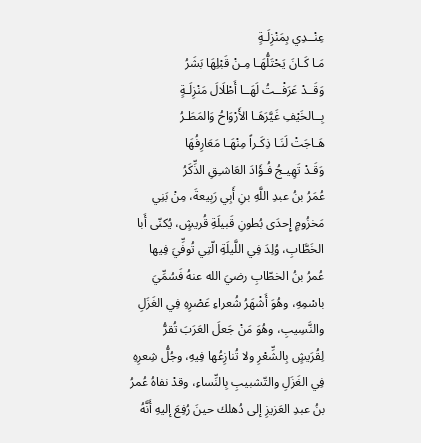عِنْــدِي بِمَنْزِلَـةٍ
مَـا كَـانَ يَحْتَلُّهَـا مِـنْ قَبْلِهَا بَشَرُ
وَقَــدْ عَرَفْــتُ لَهَــا أَطْلَالَ مَنْزِلَـةٍ
بِــالخَيْفِ غَيَّرَهَـا الأَرْوَاحُ وَالمَطَـرُ
هَـاجَتْ لَنَـا ذِكَـراً مِنْهَـا مَعَارِفُهَا
وَقَـدْ تَهِيـجُ فُـؤَادَ العَاشـِقِ الذِّكَرُ
عُمَرُ بنُ عبدِ اللَّهِ بنِ أَبِي رَبِيعةَ، مِنْ بَنِي مَخزُومٍ إِحدَى بُطونِ قَبيلَةِ قُريشٍ، يُكنّى أَبا الخَطَّابِ، وُلِدَ فِي اللَّيلَةِ الّتِي تُوفِّيَ فِيها عُمرُ بنُ الخطّابِ رضيَ الله عنهُ فَسُمِّيَ باسْمِهِ، وهُوَ أَشْهَرُ شُعراءِ عَصْرِهِ فِي الغَزَلِ والنَّسِيبِ، وهُوَ مَنْ جَعلَ العَرَبَ تُقرُّ لِقُرَيشٍ بِالشِّعْرِ ولا تُنازِعُها فِيهِ، وجُلُّ شِعرِهِ فِي الغَزَلِ والتّشبيبِ بِالنِّساءِ، وقدْ نفاهُ عُمرُ بنُ عبدِ العَزيزِ إلى دُهلك حينَ رُفِعَ إليهِ أَنَّهُ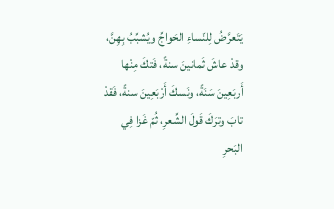يَتَعرَّضُ لِلنّساءِ الحَواجِّ ويُشبِّبُ بِهِنَّ، وقدْ عاشَ ثَمانينَ سنةً، فَتكَ مِنْها أَربَعِينَ سَنَةً، ونَسكَ أَرْبَعِينَ سنةً، فَقدْ تابَ وترَكَ قَولَ الشِّعرِ، ثُمّ غَزا فِي البَحرِ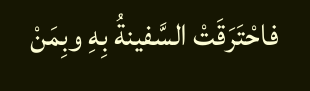فاحْتَرَقَتْ السَّفينةُ بِهِ وبِمَنْ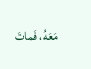مَعَهُ، فَماتَ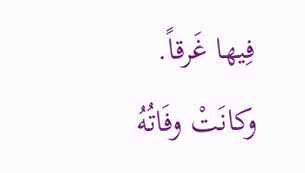فِيها غَرقاً. وكانَتْ وفَاتُهُ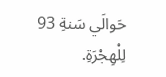حَوالَي سَنةِ 93 لِلْهِجْرَةِ.